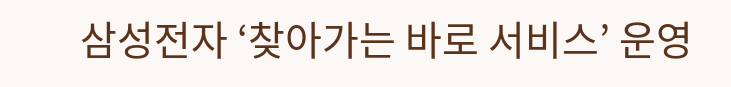삼성전자 ‘찾아가는 바로 서비스’ 운영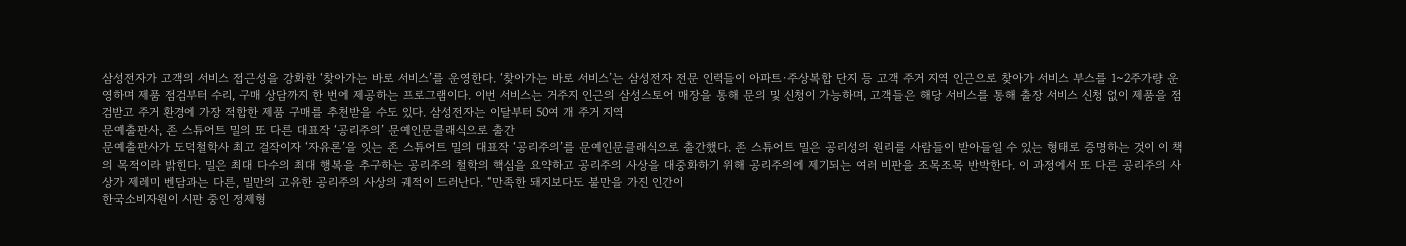삼성전자가 고객의 서비스 접근성을 강화한 ‘찾아가는 바로 서비스’를 운영한다. ‘찾아가는 바로 서비스’는 삼성전자 전문 인력들이 아파트·주상복합 단지 등 고객 주거 지역 인근으로 찾아가 서비스 부스를 1~2주가량 운영하며 제품 점검부터 수리, 구매 상담까지 한 번에 제공하는 프로그램이다. 이번 서비스는 거주지 인근의 삼성스토어 매장을 통해 문의 및 신청이 가능하며, 고객들은 해당 서비스를 통해 출장 서비스 신청 없이 제품을 점검받고 주거 환경에 가장 적합한 제품 구매를 추천받을 수도 있다. 삼성전자는 이달부터 50여 개 주거 지역
문예출판사, 존 스튜어트 밀의 또 다른 대표작 ‘공리주의’ 문예인문클래식으로 출간
문예출판사가 도덕철학사 최고 걸작이자 ‘자유론’을 잇는 존 스튜어트 밀의 대표작 ‘공리주의’를 문예인문클래식으로 출간했다. 존 스튜어트 밀은 공리성의 원리를 사람들이 받아들일 수 있는 형태로 증명하는 것이 이 책의 목적이라 밝힌다. 밀은 최대 다수의 최대 행복을 추구하는 공리주의 철학의 핵심을 요약하고 공리주의 사상을 대중화하기 위해 공리주의에 제기되는 여러 비판을 조목조목 반박한다. 이 과정에서 또 다른 공리주의 사상가 제레미 벤담과는 다른, 밀만의 고유한 공리주의 사상의 궤적이 드러난다. “만족한 돼지보다도 불만을 가진 인간이
한국소비자원이 시판 중인 정제형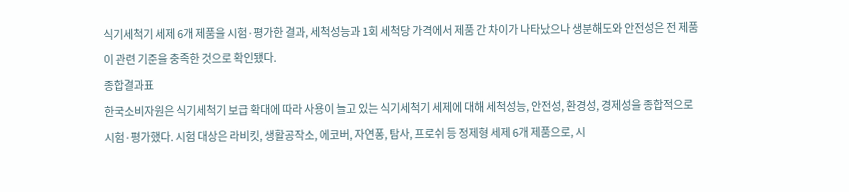식기세척기 세제 6개 제품을 시험·평가한 결과, 세척성능과 1회 세척당 가격에서 제품 간 차이가 나타났으나 생분해도와 안전성은 전 제품이 관련 기준을 충족한 것으로 확인됐다.
종합결과표
한국소비자원은 식기세척기 보급 확대에 따라 사용이 늘고 있는 식기세척기 세제에 대해 세척성능, 안전성, 환경성, 경제성을 종합적으로 시험·평가했다. 시험 대상은 라비킷, 생활공작소, 에코버, 자연퐁, 탐사, 프로쉬 등 정제형 세제 6개 제품으로, 시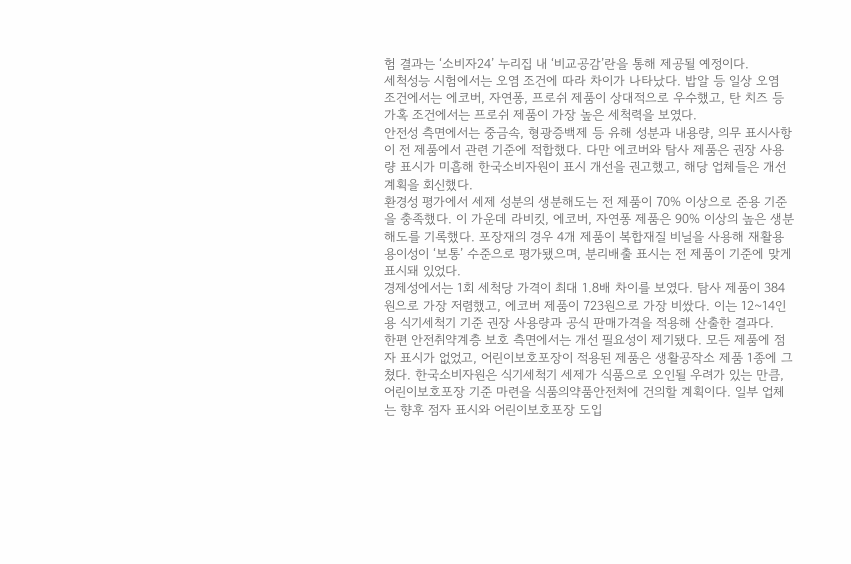험 결과는 ‘소비자24’ 누리집 내 ‘비교공감’란을 통해 제공될 예정이다.
세척성능 시험에서는 오염 조건에 따라 차이가 나타났다. 밥알 등 일상 오염 조건에서는 에코버, 자연퐁, 프로쉬 제품이 상대적으로 우수했고, 탄 치즈 등 가혹 조건에서는 프로쉬 제품이 가장 높은 세척력을 보였다.
안전성 측면에서는 중금속, 형광증백제 등 유해 성분과 내용량, 의무 표시사항이 전 제품에서 관련 기준에 적합했다. 다만 에코버와 탐사 제품은 권장 사용량 표시가 미흡해 한국소비자원이 표시 개선을 권고했고, 해당 업체들은 개선 계획을 회신했다.
환경성 평가에서 세제 성분의 생분해도는 전 제품이 70% 이상으로 준용 기준을 충족했다. 이 가운데 라비킷, 에코버, 자연퐁 제품은 90% 이상의 높은 생분해도를 기록했다. 포장재의 경우 4개 제품이 복합재질 비닐을 사용해 재활용 용이성이 ‘보통’ 수준으로 평가됐으며, 분리배출 표시는 전 제품이 기준에 맞게 표시돼 있었다.
경제성에서는 1회 세척당 가격이 최대 1.8배 차이를 보였다. 탐사 제품이 384원으로 가장 저렴했고, 에코버 제품이 723원으로 가장 비쌌다. 이는 12~14인용 식기세척기 기준 권장 사용량과 공식 판매가격을 적용해 산출한 결과다.
한편 안전취약계층 보호 측면에서는 개선 필요성이 제기됐다. 모든 제품에 점자 표시가 없었고, 어린이보호포장이 적용된 제품은 생활공작소 제품 1종에 그쳤다. 한국소비자원은 식기세척기 세제가 식품으로 오인될 우려가 있는 만큼, 어린이보호포장 기준 마련을 식품의약품안전처에 건의할 계획이다. 일부 업체는 향후 점자 표시와 어린이보호포장 도입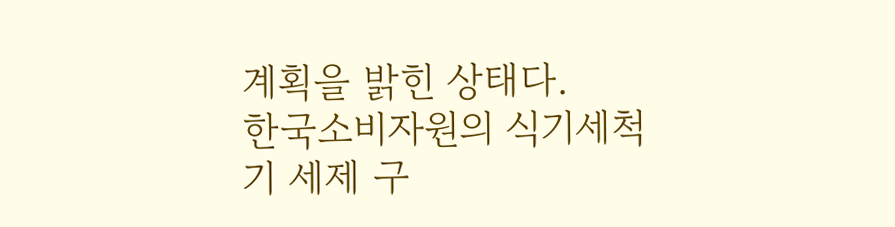계획을 밝힌 상태다.
한국소비자원의 식기세척기 세제 구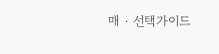매‧선택가이드